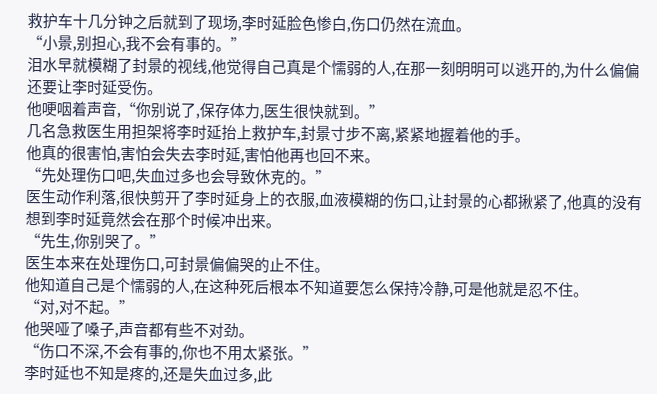救护车十几分钟之后就到了现场,李时延脸色惨白,伤口仍然在流血。
“小景,别担心,我不会有事的。”
泪水早就模糊了封景的视线,他觉得自己真是个懦弱的人,在那一刻明明可以逃开的,为什么偏偏还要让李时延受伤。
他哽咽着声音,“你别说了,保存体力,医生很快就到。”
几名急救医生用担架将李时延抬上救护车,封景寸步不离,紧紧地握着他的手。
他真的很害怕,害怕会失去李时延,害怕他再也回不来。
“先处理伤口吧,失血过多也会导致休克的。”
医生动作利落,很快剪开了李时延身上的衣服,血液模糊的伤口,让封景的心都揪紧了,他真的没有想到李时延竟然会在那个时候冲出来。
“先生,你别哭了。”
医生本来在处理伤口,可封景偏偏哭的止不住。
他知道自己是个懦弱的人,在这种死后根本不知道要怎么保持冷静,可是他就是忍不住。
“对,对不起。”
他哭哑了嗓子,声音都有些不对劲。
“伤口不深,不会有事的,你也不用太紧张。”
李时延也不知是疼的,还是失血过多,此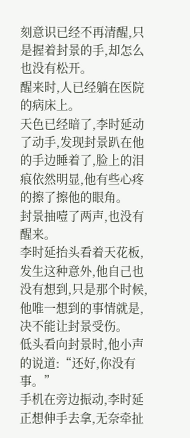刻意识已经不再清醒,只是握着封景的手,却怎么也没有松开。
醒来时,人已经躺在医院的病床上。
天色已经暗了,李时延动了动手,发现封景趴在他的手边睡着了,脸上的泪痕依然明显,他有些心疼的擦了擦他的眼角。
封景抽噎了两声,也没有醒来。
李时延抬头看着天花板,发生这种意外,他自己也没有想到,只是那个时候,他唯一想到的事情就是,决不能让封景受伤。
低头看向封景时,他小声的说道:“还好,你没有事。”
手机在旁边振动,李时延正想伸手去拿,无奈牵扯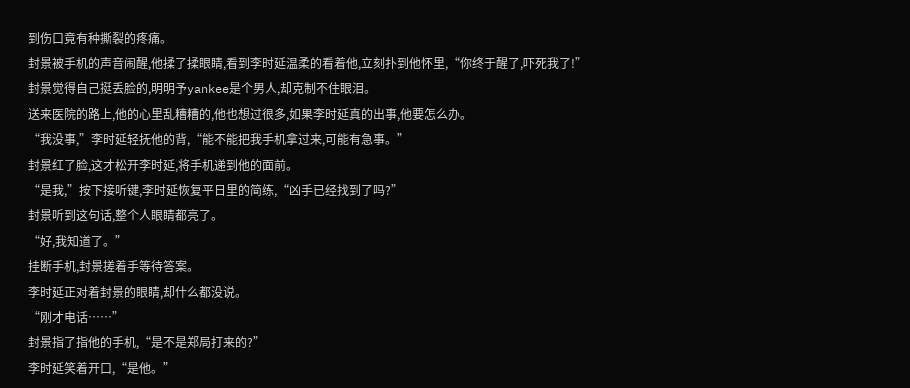到伤口竟有种撕裂的疼痛。
封景被手机的声音闹醒,他揉了揉眼睛,看到李时延温柔的看着他,立刻扑到他怀里,“你终于醒了,吓死我了!”
封景觉得自己挺丢脸的,明明予yankee是个男人,却克制不住眼泪。
送来医院的路上,他的心里乱糟糟的,他也想过很多,如果李时延真的出事,他要怎么办。
“我没事,”李时延轻抚他的背,“能不能把我手机拿过来,可能有急事。”
封景红了脸,这才松开李时延,将手机递到他的面前。
“是我,”按下接听键,李时延恢复平日里的简练,“凶手已经找到了吗?”
封景听到这句话,整个人眼睛都亮了。
“好,我知道了。”
挂断手机,封景搓着手等待答案。
李时延正对着封景的眼睛,却什么都没说。
“刚才电话……”
封景指了指他的手机,“是不是郑局打来的?”
李时延笑着开口,“是他。”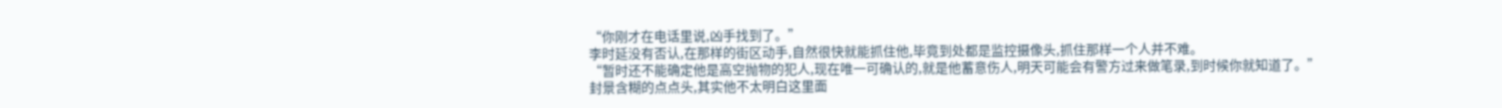“你刚才在电话里说,凶手找到了。”
李时延没有否认,在那样的街区动手,自然很快就能抓住他,毕竟到处都是监控摄像头,抓住那样一个人并不难。
“暂时还不能确定他是高空抛物的犯人,现在唯一可确认的,就是他蓄意伤人,明天可能会有警方过来做笔录,到时候你就知道了。”
封景含糊的点点头,其实他不太明白这里面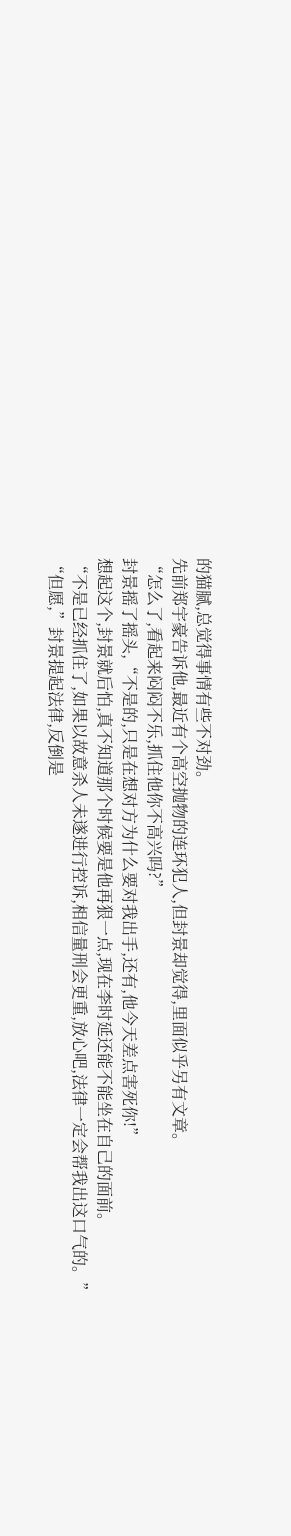的猫腻,总觉得事情有些不对劲。
先前郑宇豪告诉他,最近有个高空抛物的连环犯人,但封景却觉得,里面似乎另有文章。
“怎么了,看起来闷闷不乐,抓住他你不高兴吗?”
封景摇了摇头,“不是的,只是在想对方为什么要对我出手,还有,他今天差点害死你!”
想起这个,封景就后怕,真不知道那个时候要是他再狠一点,现在李时延还能不能坐在自己的面前。
“不是已经抓住了,如果以故意杀人未遂进行控诉,相信量刑会更重,放心吧,法律一定会帮我出这口气的。”
“但愿,”封景提起法律,反倒是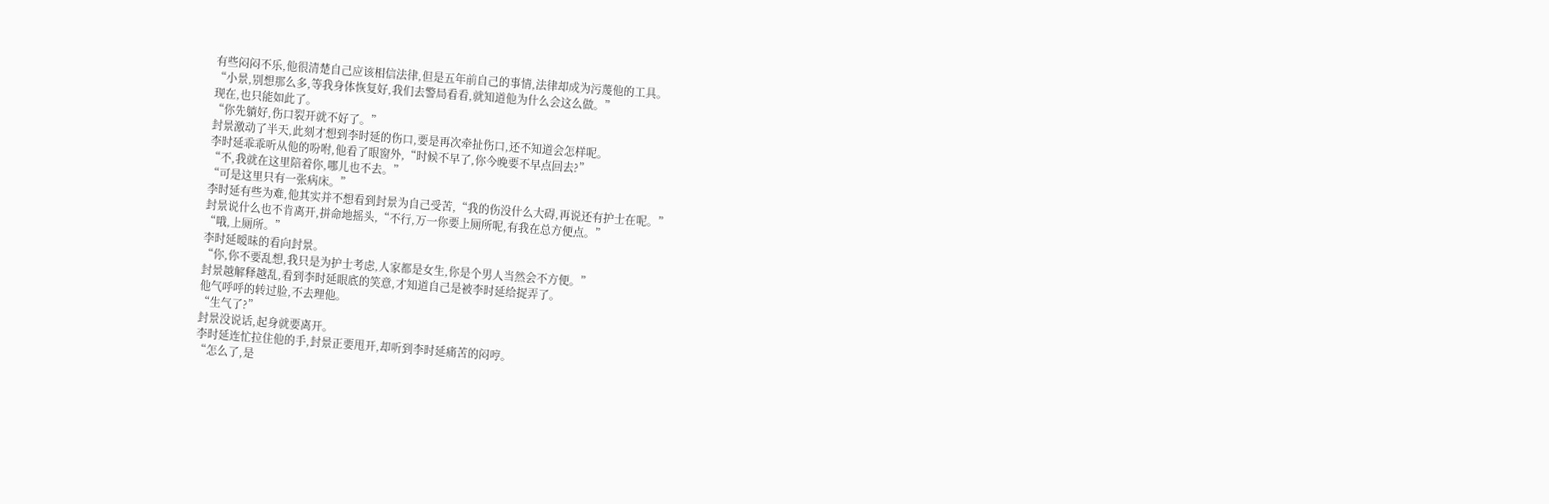有些闷闷不乐,他很清楚自己应该相信法律,但是五年前自己的事情,法律却成为污蔑他的工具。
“小景,别想那么多,等我身体恢复好,我们去警局看看,就知道他为什么会这么做。”
现在,也只能如此了。
“你先躺好,伤口裂开就不好了。”
封景激动了半天,此刻才想到李时延的伤口,要是再次牵扯伤口,还不知道会怎样呢。
李时延乖乖听从他的吩咐,他看了眼窗外,“时候不早了,你今晚要不早点回去?”
“不,我就在这里陪着你,哪儿也不去。”
“可是这里只有一张病床。”
李时延有些为难,他其实并不想看到封景为自己受苦,“我的伤没什么大碍,再说还有护士在呢。”
封景说什么也不肯离开,拼命地摇头,“不行,万一你要上厕所呢,有我在总方便点。”
“哦,上厕所。”
李时延暧昧的看向封景。
“你,你不要乱想,我只是为护士考虑,人家都是女生,你是个男人当然会不方便。”
封景越解释越乱,看到李时延眼底的笑意,才知道自己是被李时延给捉弄了。
他气呼呼的转过脸,不去理他。
“生气了?”
封景没说话,起身就要离开。
李时延连忙拉住他的手,封景正要甩开,却听到李时延痛苦的闷哼。
“怎么了,是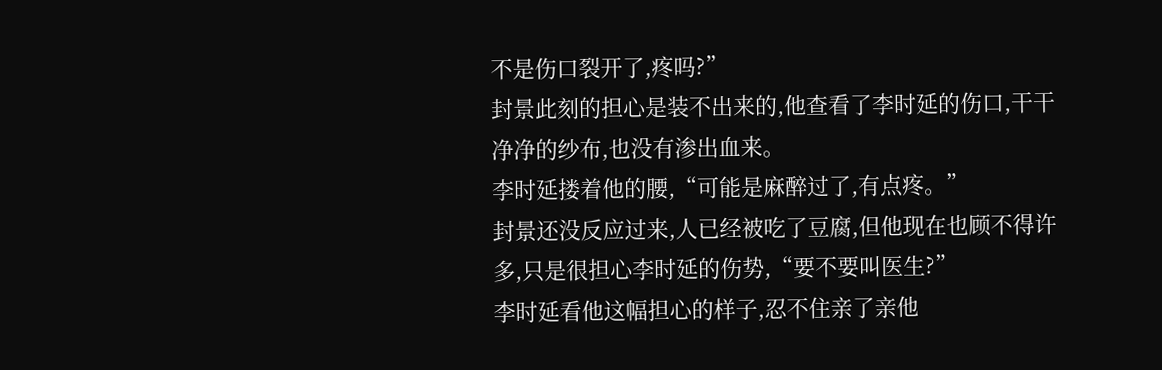不是伤口裂开了,疼吗?”
封景此刻的担心是装不出来的,他查看了李时延的伤口,干干净净的纱布,也没有渗出血来。
李时延搂着他的腰,“可能是麻醉过了,有点疼。”
封景还没反应过来,人已经被吃了豆腐,但他现在也顾不得许多,只是很担心李时延的伤势,“要不要叫医生?”
李时延看他这幅担心的样子,忍不住亲了亲他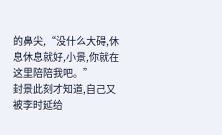的鼻尖,“没什么大碍,休息休息就好,小景,你就在这里陪陪我吧。”
封景此刻才知道,自己又被李时延给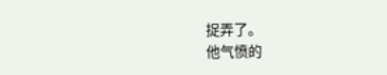捉弄了。
他气愤的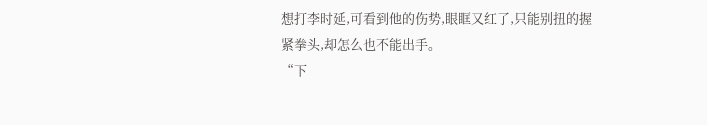想打李时延,可看到他的伤势,眼眶又红了,只能别扭的握紧拳头,却怎么也不能出手。
“下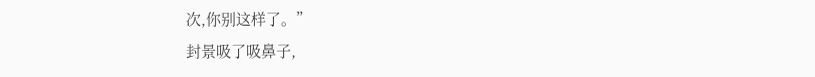次,你别这样了。”
封景吸了吸鼻子,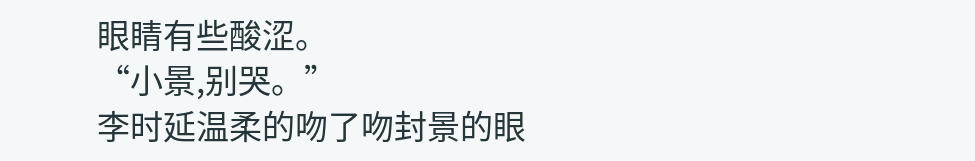眼睛有些酸涩。
“小景,别哭。”
李时延温柔的吻了吻封景的眼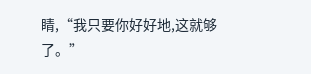睛,“我只要你好好地,这就够了。”